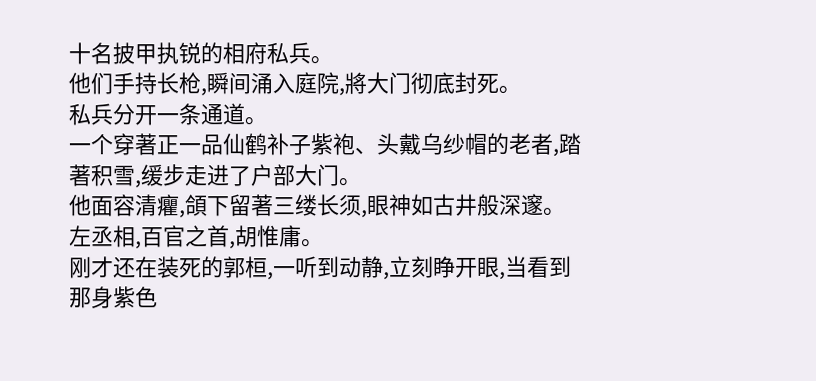十名披甲执锐的相府私兵。
他们手持长枪,瞬间涌入庭院,將大门彻底封死。
私兵分开一条通道。
一个穿著正一品仙鹤补子紫袍、头戴乌纱帽的老者,踏著积雪,缓步走进了户部大门。
他面容清癯,頜下留著三缕长须,眼神如古井般深邃。
左丞相,百官之首,胡惟庸。
刚才还在装死的郭桓,一听到动静,立刻睁开眼,当看到那身紫色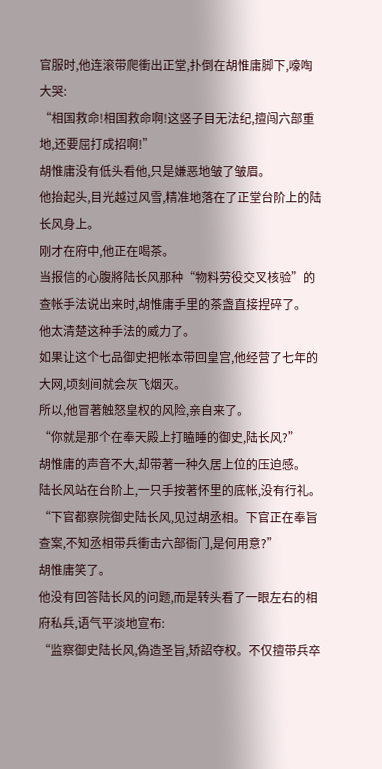官服时,他连滚带爬衝出正堂,扑倒在胡惟庸脚下,嚎啕大哭:
“相国救命!相国救命啊!这竖子目无法纪,擅闯六部重地,还要屈打成招啊!”
胡惟庸没有低头看他,只是嫌恶地皱了皱眉。
他抬起头,目光越过风雪,精准地落在了正堂台阶上的陆长风身上。
刚才在府中,他正在喝茶。
当报信的心腹將陆长风那种“物料劳役交叉核验”的查帐手法说出来时,胡惟庸手里的茶盏直接捏碎了。
他太清楚这种手法的威力了。
如果让这个七品御史把帐本带回皇宫,他经营了七年的大网,顷刻间就会灰飞烟灭。
所以,他冒著触怒皇权的风险,亲自来了。
“你就是那个在奉天殿上打瞌睡的御史,陆长风?”
胡惟庸的声音不大,却带著一种久居上位的压迫感。
陆长风站在台阶上,一只手按著怀里的底帐,没有行礼。
“下官都察院御史陆长风,见过胡丞相。下官正在奉旨查案,不知丞相带兵衝击六部衙门,是何用意?”
胡惟庸笑了。
他没有回答陆长风的问题,而是转头看了一眼左右的相府私兵,语气平淡地宣布:
“监察御史陆长风,偽造圣旨,矫詔夺权。不仅擅带兵卒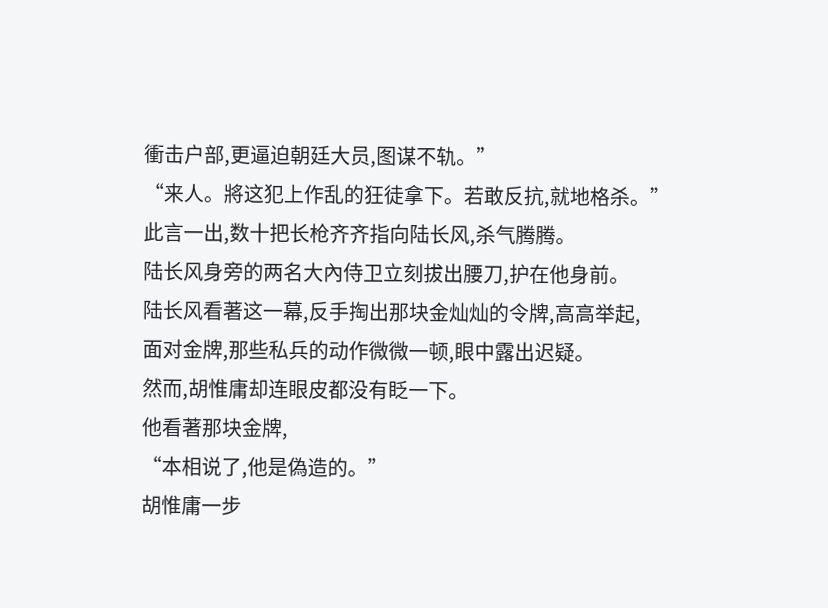衝击户部,更逼迫朝廷大员,图谋不轨。”
“来人。將这犯上作乱的狂徒拿下。若敢反抗,就地格杀。”
此言一出,数十把长枪齐齐指向陆长风,杀气腾腾。
陆长风身旁的两名大內侍卫立刻拔出腰刀,护在他身前。
陆长风看著这一幕,反手掏出那块金灿灿的令牌,高高举起,
面对金牌,那些私兵的动作微微一顿,眼中露出迟疑。
然而,胡惟庸却连眼皮都没有眨一下。
他看著那块金牌,
“本相说了,他是偽造的。”
胡惟庸一步